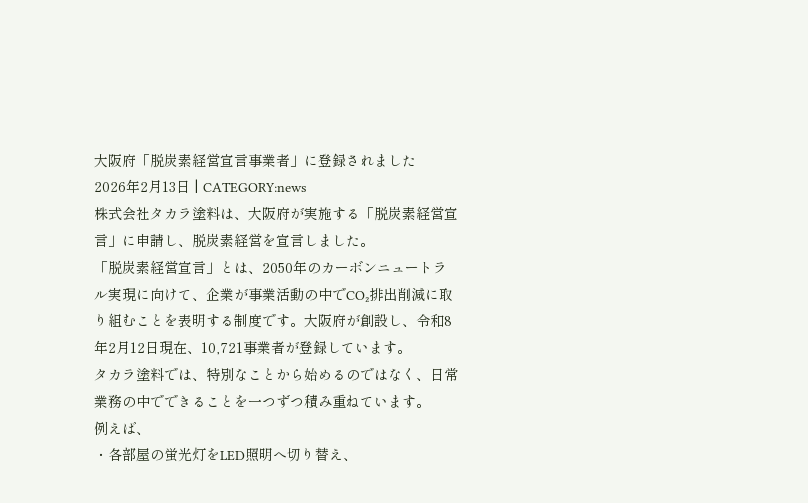大阪府「脱炭素経営宣言事業者」に登録されました
2026年2月13日 | CATEGORY:news
株式会社タカラ塗料は、大阪府が実施する「脱炭素経営宣言」に申請し、脱炭素経営を宣言しました。
「脱炭素経営宣言」とは、2050年のカーボンニュートラル実現に向けて、企業が事業活動の中でCO₂排出削減に取り組むことを表明する制度です。大阪府が創設し、令和8年2月12日現在、10,721事業者が登録しています。
タカラ塗料では、特別なことから始めるのではなく、日常業務の中でできることを一つずつ積み重ねています。
例えば、
・各部屋の蛍光灯をLED照明へ切り替え、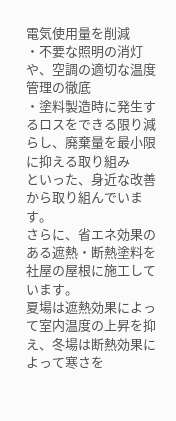電気使用量を削減
・不要な照明の消灯や、空調の適切な温度管理の徹底
・塗料製造時に発生するロスをできる限り減らし、廃棄量を最小限に抑える取り組み
といった、身近な改善から取り組んでいます。
さらに、省エネ効果のある遮熱・断熱塗料を社屋の屋根に施工しています。
夏場は遮熱効果によって室内温度の上昇を抑え、冬場は断熱効果によって寒さを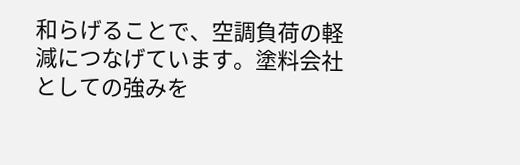和らげることで、空調負荷の軽減につなげています。塗料会社としての強みを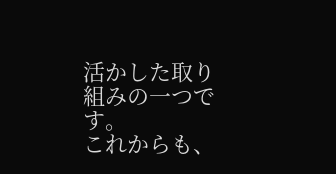活かした取り組みの一つです。
これからも、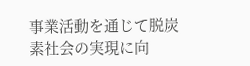事業活動を通じて脱炭素社会の実現に向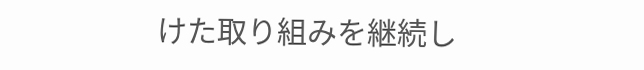けた取り組みを継続し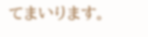てまいります。